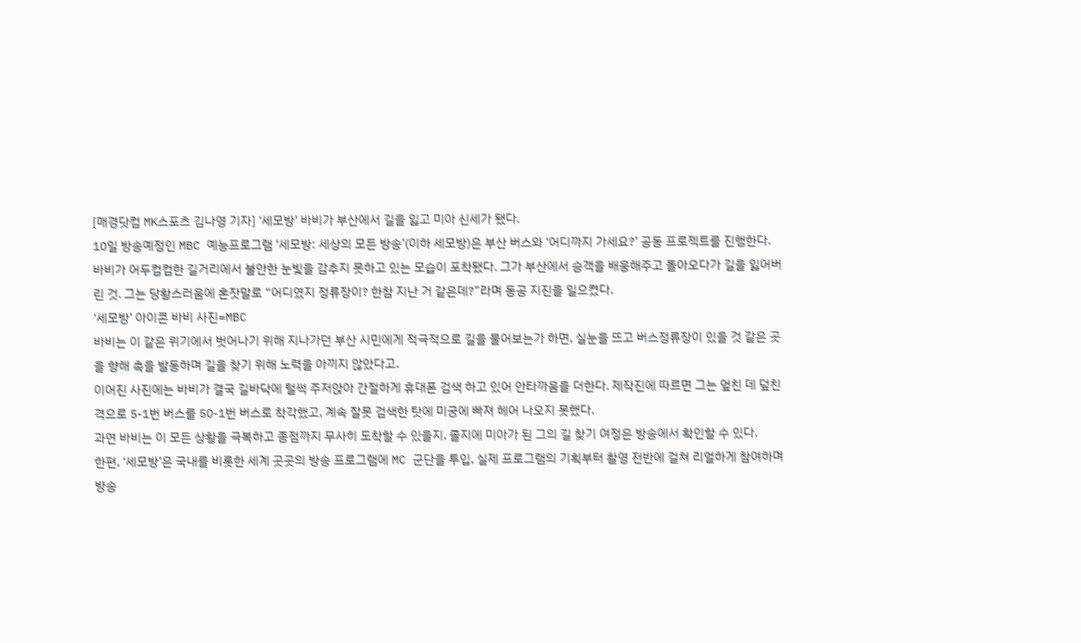[매경닷컴 MK스포츠 김나영 기자] ‘세모방’ 바비가 부산에서 길을 잃고 미아 신세가 됐다.
10일 방송예정인 MBC 예능프로그램 ‘세모방: 세상의 모든 방송’(이하 세모방)은 부산 버스와 ‘어디까지 가세요?’ 공동 프로젝트를 진행한다.
바비가 어두컴컴한 길거리에서 불안한 눈빛을 감추지 못하고 있는 모습이 포착됐다. 그가 부산에서 승객을 배웅해주고 돌아오다가 길을 잃어버린 것. 그는 당황스러움에 혼잣말로 “어디였지 정류장이? 한참 지난 거 같은데?”라며 동공 지진을 일으켰다.
‘세모방’ 아이콘 바비 사진=MBC
바비는 이 같은 위기에서 벗어나기 위해 지나가던 부산 시민에게 적극적으로 길을 물어보는가 하면, 실눈을 뜨고 버스정류장이 있을 것 같은 곳을 향해 촉을 발동하며 길을 찾기 위해 노력을 아끼지 않았다고.
이어진 사진에는 바비가 결국 길바닥에 털썩 주저앉아 간절하게 휴대폰 검색 하고 있어 안타까움을 더한다. 제작진에 따르면 그는 엎친 데 덮친 격으로 5-1번 버스를 50-1번 버스로 착각했고, 계속 잘못 검색한 탓에 미궁에 빠져 헤어 나오지 못했다.
과연 바비는 이 모든 상황을 극복하고 종점까지 무사히 도착할 수 있을지, 졸지에 미아가 된 그의 길 찾기 여정은 방송에서 확인할 수 있다.
한편, ‘세모방’은 국내를 비롯한 세계 곳곳의 방송 프로그램에 MC 군단을 투입, 실제 프로그램의 기획부터 촬영 전반에 걸쳐 리얼하게 참여하며 방송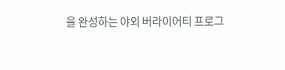을 완성하는 야외 버라이어티 프로그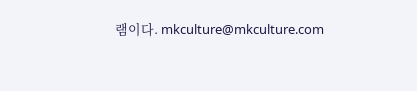램이다. mkculture@mkculture.com